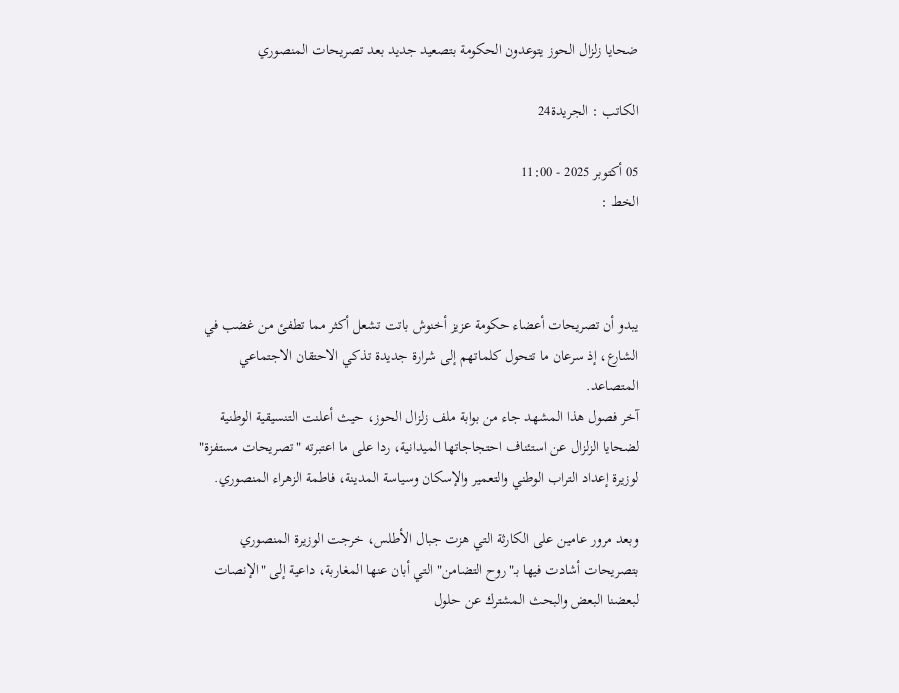ضحايا زلزال الحوز يتوعدون الحكومة بتصعيد جديد بعد تصريحات المنصوري

الكاتب : الجريدة24

05 أكتوبر 2025 - 11:00
الخط :



يبدو أن تصريحات أعضاء حكومة عزيز أخنوش باتت تشعل أكثر مما تطفئ من غضب في الشارع، إذ سرعان ما تتحول كلماتهم إلى شرارة جديدة تذكي الاحتقان الاجتماعي المتصاعد.
آخر فصول هذا المشهد جاء من بوابة ملف زلزال الحوز، حيث أعلنت التنسيقية الوطنية لضحايا الزلزال عن استئناف احتجاجاتها الميدانية، ردا على ما اعتبرته "تصريحات مستفزة" لوزيرة إعداد التراب الوطني والتعمير والإسكان وسياسة المدينة، فاطمة الزهراء المنصوري.

وبعد مرور عامين على الكارثة التي هزت جبال الأطلس، خرجت الوزيرة المنصوري بتصريحات أشادت فيها بـ"روح التضامن" التي أبان عنها المغاربة، داعية إلى "الإنصات لبعضنا البعض والبحث المشترك عن حلول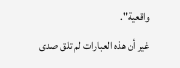واقعية".
غير أن هذه العبارات لم تلق صدى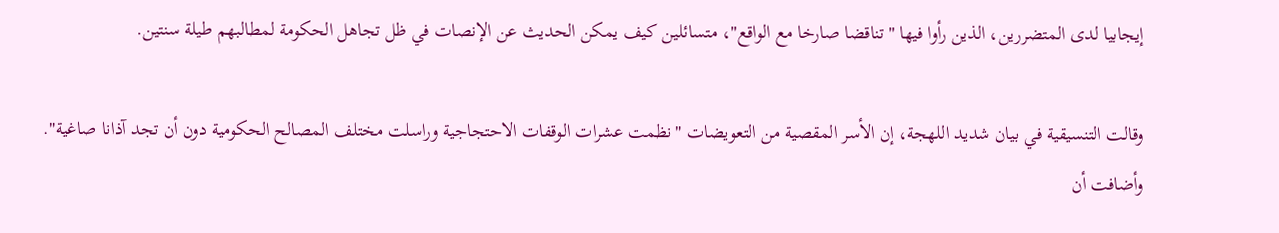إيجابيا لدى المتضررين، الذين رأوا فيها "تناقضا صارخا مع الواقع"، متسائلين كيف يمكن الحديث عن الإنصات في ظل تجاهل الحكومة لمطالبهم طيلة سنتين.

وقالت التنسيقية في بيان شديد اللهجة، إن الأسر المقصية من التعويضات "نظمت عشرات الوقفات الاحتجاجية وراسلت مختلف المصالح الحكومية دون أن تجد آذانا صاغية".
وأضافت أن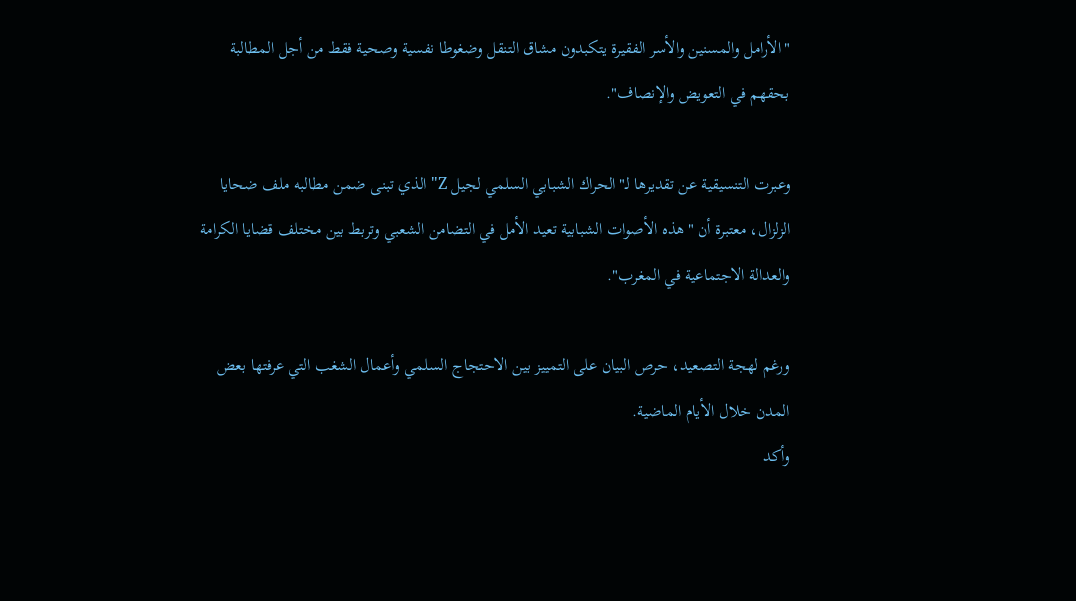"الأرامل والمسنين والأسر الفقيرة يتكبدون مشاق التنقل وضغوطا نفسية وصحية فقط من أجل المطالبة بحقهم في التعويض والإنصاف".

وعبرت التنسيقية عن تقديرها لـ"الحراك الشبابي السلمي لجيل Z" الذي تبنى ضمن مطالبه ملف ضحايا الزلزال، معتبرة أن "هذه الأصوات الشبابية تعيد الأمل في التضامن الشعبي وتربط بين مختلف قضايا الكرامة والعدالة الاجتماعية في المغرب".

ورغم لهجة التصعيد، حرص البيان على التمييز بين الاحتجاج السلمي وأعمال الشغب التي عرفتها بعض المدن خلال الأيام الماضية.
وأكد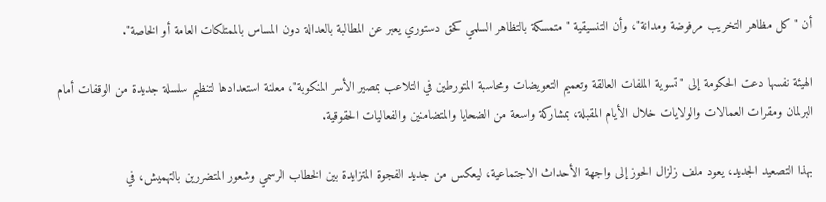أن "كل مظاهر التخريب مرفوضة ومدانة"، وأن التنسيقية "متمسكة بالتظاهر السلمي كحق دستوري يعبر عن المطالبة بالعدالة دون المساس بالممتلكات العامة أو الخاصة".

الهيئة نفسها دعت الحكومة إلى "تسوية الملفات العالقة وتعميم التعويضات ومحاسبة المتورطين في التلاعب بمصير الأسر المنكوبة"، معلنة استعدادها لتنظيم سلسلة جديدة من الوقفات أمام البرلمان ومقرات العمالات والولايات خلال الأيام المقبلة، بمشاركة واسعة من الضحايا والمتضامنين والفعاليات الحقوقية.

بهذا التصعيد الجديد، يعود ملف زلزال الحوز إلى واجهة الأحداث الاجتماعية، ليعكس من جديد الفجوة المتزايدة بين الخطاب الرسمي وشعور المتضررين بالتهميش، في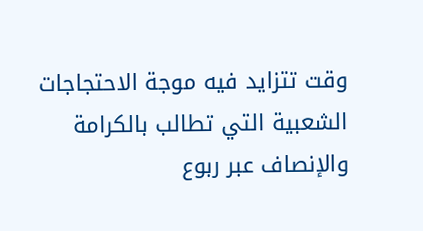وقت تتزايد فيه موجة الاحتجاجات الشعبية التي تطالب بالكرامة والإنصاف عبر ربوع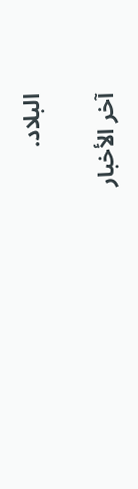البلاد.

آخر الأخبار